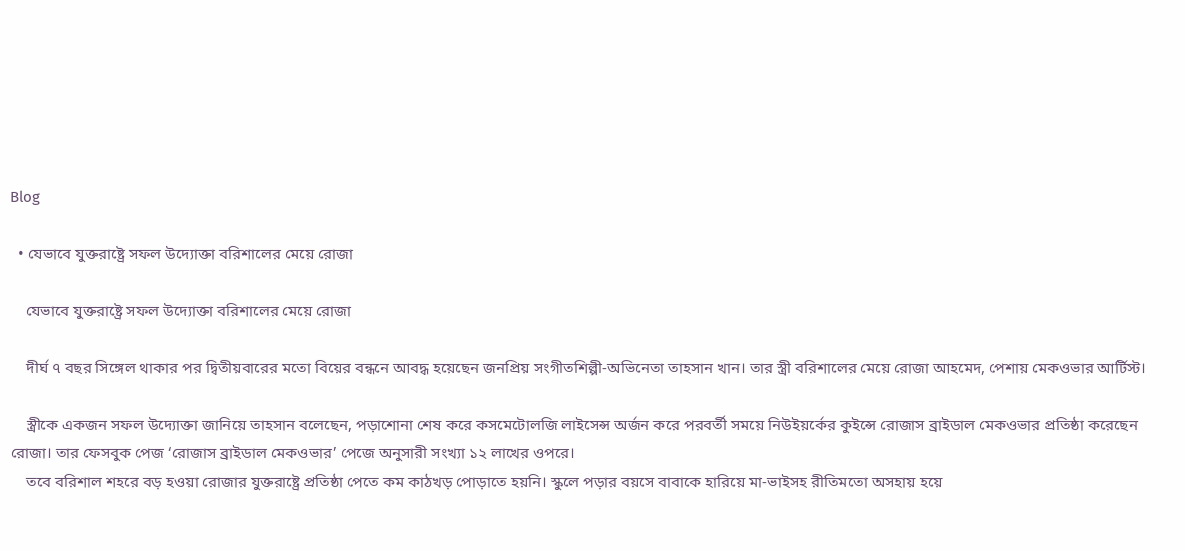Blog

  • যেভাবে যুক্তরাষ্ট্রে সফল উদ্যোক্তা বরিশালের মেয়ে রোজা

    যেভাবে যুক্তরাষ্ট্রে সফল উদ্যোক্তা বরিশালের মেয়ে রোজা

    দীর্ঘ ৭ বছর সিঙ্গেল থাকার পর দ্বিতীয়বারের মতো বিয়ের বন্ধনে আবদ্ধ হয়েছেন জনপ্রিয় সংগীতশিল্পী-অভিনেতা তাহসান খান। তার স্ত্রী বরিশালের মেয়ে রোজা আহমেদ, পেশায় মেকওভার আর্টিস্ট।

    স্ত্রীকে একজন সফল উদ্যোক্তা জানিয়ে তাহসান বলেছেন, পড়াশোনা শেষ করে কসমেটোলজি লাইসেন্স অর্জন করে পরবর্তী সময়ে নিউইয়র্কের কুইন্সে রোজাস ব্রাইডাল মেকওভার প্রতিষ্ঠা করেছেন রোজা। তার ফেসবুক পেজ ‘রোজাস ব্রাইডাল মেকওভার’ পেজে অনুসারী সংখ্যা ১২ লাখের ওপরে।
    তবে বরিশাল শহরে বড় হওয়া রোজার যুক্তরাষ্ট্রে প্রতিষ্ঠা পেতে কম কাঠখড় পোড়াতে হয়নি। স্কুলে পড়ার বয়সে বাবাকে হারিয়ে মা-ভাইসহ রীতিমতো অসহায় হয়ে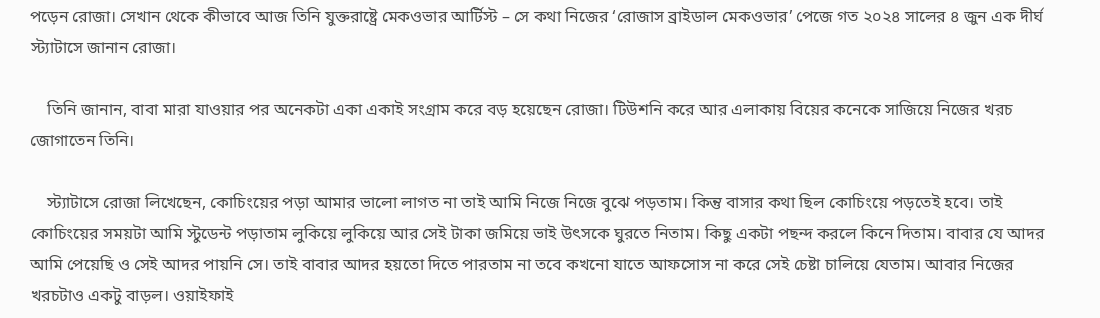পড়েন রোজা। সেখান থেকে কীভাবে আজ তিনি যুক্তরাষ্ট্রে মেকওভার আর্টিস্ট – সে কথা নিজের ‘রোজাস ব্রাইডাল মেকওভার’ পেজে গত ২০২৪ সালের ৪ জুন এক দীর্ঘ স্ট্যাটাসে জানান রোজা।

    তিনি জানান, বাবা মারা যাওয়ার পর অনেকটা একা একাই সংগ্রাম করে বড় হয়েছেন রোজা। টিউশনি করে আর এলাকায় বিয়ের কনেকে সাজিয়ে নিজের খরচ জোগাতেন তিনি।

    স্ট্যাটাসে রোজা লিখেছেন, কোচিংয়ের পড়া আমার ভালো লাগত না তাই আমি নিজে নিজে বুঝে পড়তাম। কিন্তু বাসার কথা ছিল কোচিংয়ে পড়তেই হবে। তাই কোচিংয়ের সময়টা আমি স্টুডেন্ট পড়াতাম লুকিয়ে লুকিয়ে আর সেই টাকা জমিয়ে ভাই উৎসকে ঘুরতে নিতাম। কিছু একটা পছন্দ করলে কিনে দিতাম। বাবার যে আদর আমি পেয়েছি ও সেই আদর পায়নি সে। তাই বাবার আদর হয়তো দিতে পারতাম না তবে কখনো যাতে আফসোস না করে সেই চেষ্টা চালিয়ে যেতাম। আবার নিজের খরচটাও একটু বাড়ল। ওয়াইফাই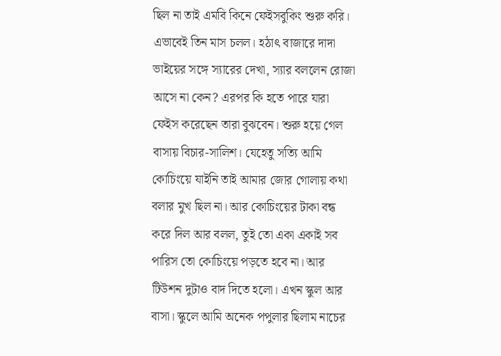ছিল না তাই এমবি কিনে ফেইসবুকিং শুরু করি। এভাবেই তিন মাস চলল। হঠাৎ বাজারে দাদা ভাইয়ের সঙ্গে স্যারের দেখা, স্যার বললেন রোজা আসে না কেন? এরপর কি হতে পারে যারা ফেইস করেছেন তারা বুঝবেন। শুরু হয়ে গেল বাসায় বিচার-সালিশ। যেহেতু সত্যি আমি কোচিংয়ে যাইনি তাই আমার জোর গোলায় কথা বলার মুখ ছিল না। আর কোচিংয়ের টাকা বন্ধ করে দিল আর বলল, তুই তো একা একাই সব পারিস তো কোচিংয়ে পড়তে হবে না। আর টিউশন দুটাও বাদ দিতে হলো। এখন স্কুল আর বাসা। স্কুলে আমি অনেক পপুলার ছিলাম নাচের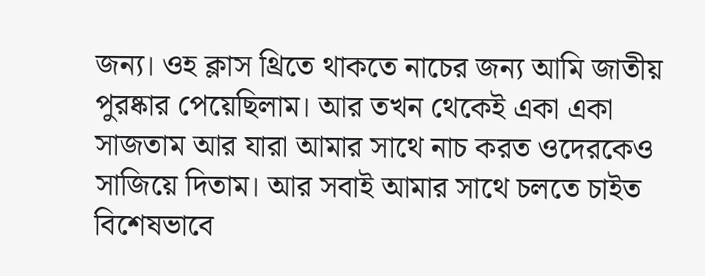জন্য। ওহ ক্লাস থ্রিতে থাকতে নাচের জন্য আমি জাতীয় পুরষ্কার পেয়েছিলাম। আর তখন থেকেই একা একা সাজতাম আর যারা আমার সাথে নাচ করত ওদেরকেও সাজিয়ে দিতাম। আর সবাই আমার সাথে চলতে চাইত বিশেষভাবে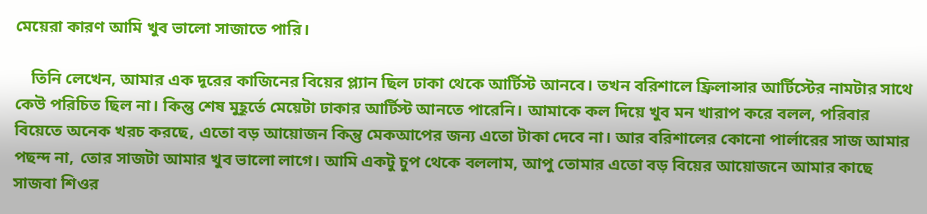মেয়েরা কারণ আমি খুব ভালো সাজাতে পারি।

    তিনি লেখেন, আমার এক দূরের কাজিনের বিয়ের প্ল্যান ছিল ঢাকা থেকে আর্টিস্ট আনবে। তখন বরিশালে ফ্রিলান্সার আর্টিস্টের নামটার সাথে কেউ পরিচিত ছিল না। কিন্তু শেষ মুহূর্তে মেয়েটা ঢাকার আর্টিস্ট আনতে পারেনি। আমাকে কল দিয়ে খুব মন খারাপ করে বলল, পরিবার বিয়েতে অনেক খরচ করছে, এতো বড় আয়োজন কিন্তু মেকআপের জন্য এতো টাকা দেবে না। আর বরিশালের কোনো পার্লারের সাজ আমার পছন্দ না, তোর সাজটা আমার খুব ভালো লাগে। আমি একটু চুপ থেকে বললাম, আপু তোমার এতো বড় বিয়ের আয়োজনে আমার কাছে সাজবা শিওর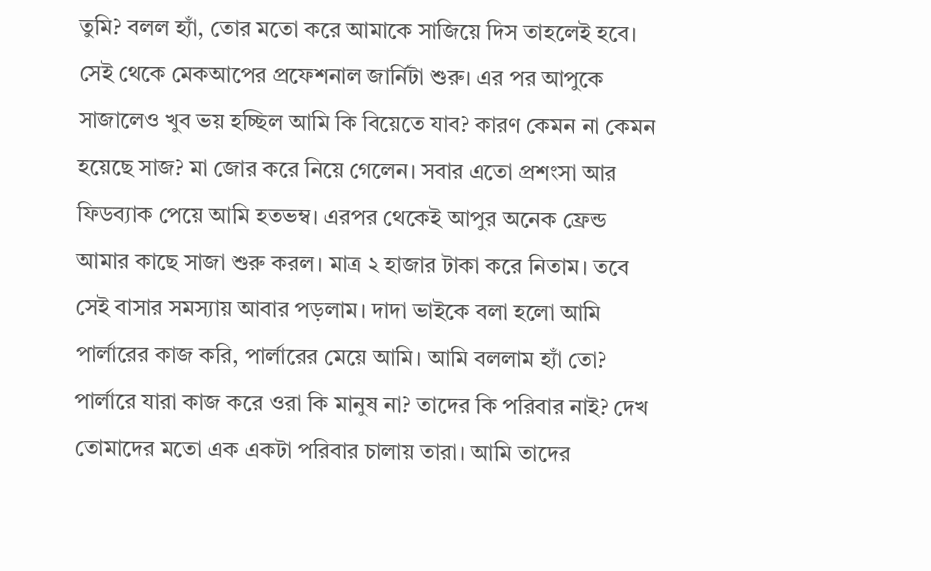তুমি? বলল হ্যাঁ, তোর মতো করে আমাকে সাজিয়ে দিস তাহলেই হবে। সেই থেকে মেকআপের প্রফেশনাল জার্নিটা শুরু। এর পর আপুকে সাজালেও খুব ভয় হচ্ছিল আমি কি বিয়েতে যাব? কারণ কেমন না কেমন হয়েছে সাজ? মা জোর করে নিয়ে গেলেন। সবার এতো প্রশংসা আর ফিডব্যাক পেয়ে আমি হতভম্ব। এরপর থেকেই আপুর অনেক ফ্রেন্ড আমার কাছে সাজা শুরু করল। মাত্র ২ হাজার টাকা করে নিতাম। তবে সেই বাসার সমস্যায় আবার পড়লাম। দাদা ভাইকে বলা হলো আমি পার্লারের কাজ করি, পার্লারের মেয়ে আমি। আমি বললাম হ্যাঁ তো? পার্লারে যারা কাজ করে ওরা কি মানুষ না? তাদের কি পরিবার নাই? দেখ তোমাদের মতো এক একটা পরিবার চালায় তারা। আমি তাদের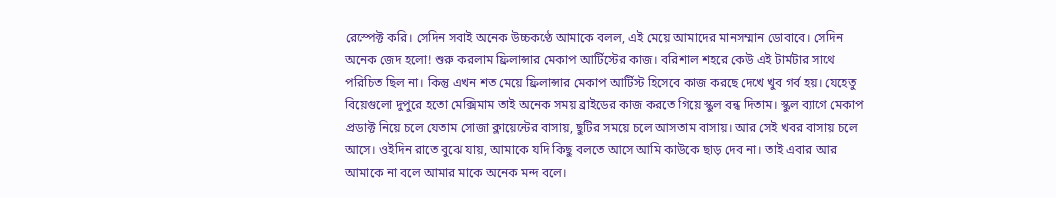রেস্পেক্ট করি। সেদিন সবাই অনেক উচ্চকণ্ঠে আমাকে বলল, এই মেয়ে আমাদের মানসম্মান ডোবাবে। সেদিন অনেক জেদ হলো! শুরু করলাম ফ্রিলান্সার মেকাপ আর্টিস্টের কাজ। বরিশাল শহরে কেউ এই টার্মটার সাথে পরিচিত ছিল না। কিন্তু এখন শত মেয়ে ফ্রিলান্সার মেকাপ আর্টিস্ট হিসেবে কাজ করছে দেখে খুব গর্ব হয়। যেহেতু বিয়েগুলো দুপুরে হতো মেক্সিমাম তাই অনেক সময় ব্রাইডের কাজ করতে গিয়ে স্কুল বন্ধ দিতাম। স্কুল ব্যাগে মেকাপ প্রডাক্ট নিয়ে চলে যেতাম সোজা ক্লায়েন্টের বাসায়, ছুটির সময়ে চলে আসতাম বাসায়। আর সেই খবর বাসায় চলে আসে। ওইদিন রাতে বুঝে যায়, আমাকে যদি কিছু বলতে আসে আমি কাউকে ছাড় দেব না। তাই এবার আর আমাকে না বলে আমার মাকে অনেক মন্দ বলে।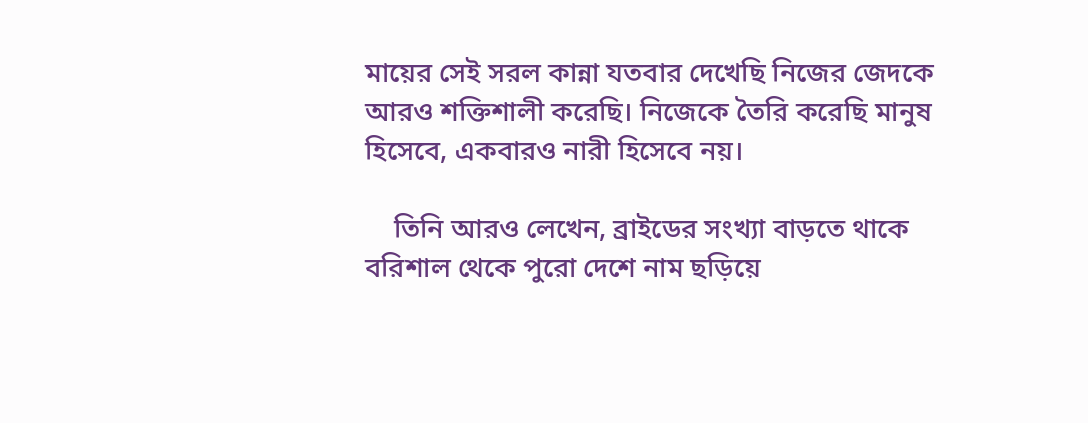মায়ের সেই সরল কান্না যতবার দেখেছি নিজের জেদকে আরও শক্তিশালী করেছি। নিজেকে তৈরি করেছি মানুষ হিসেবে, একবারও নারী হিসেবে নয়।

    তিনি আরও লেখেন, ব্রাইডের সংখ্যা বাড়তে থাকে বরিশাল থেকে পুরো দেশে নাম ছড়িয়ে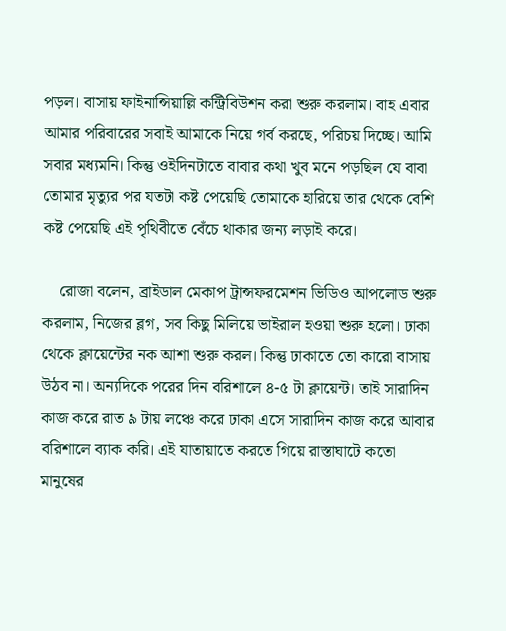পড়ল। বাসায় ফাইনান্সিয়াল্লি কন্ট্রিবিউশন করা শুরু করলাম। বাহ এবার আমার পরিবারের সবাই আমাকে নিয়ে গর্ব করছে, পরিচয় দিচ্ছে। আমি সবার মধ্যমনি। কিন্তু ওইদিনটাতে বাবার কথা খুব মনে পড়ছিল যে বাবা তোমার মৃত্যুর পর যতটা কষ্ট পেয়েছি তোমাকে হারিয়ে তার থেকে বেশি কষ্ট পেয়েছি এই পৃথিবীতে বেঁচে থাকার জন্য লড়াই করে।

    রোজা বলেন, ব্রাইডাল মেকাপ ট্রান্সফরমেশন ভিডিও আপলোড শুরু করলাম, নিজের ব্লগ, সব কিছু মিলিয়ে ভাইরাল হওয়া শুরু হলো। ঢাকা থেকে ক্লায়েন্টের নক আশা শুরু করল। কিন্তু ঢাকাতে তো কারো বাসায় উঠব না। অন্যদিকে পরের দিন বরিশালে ৪-৫ টা ক্লায়েন্ট। তাই সারাদিন কাজ করে রাত ৯ টায় লঞ্চে করে ঢাকা এসে সারাদিন কাজ করে আবার বরিশালে ব্যাক করি। এই যাতায়াতে করতে গিয়ে রাস্তাঘাটে কতো মানুষের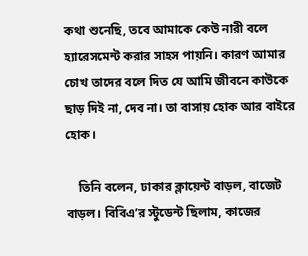কথা শুনেছি, তবে আমাকে কেউ নারী বলে হ্যারেসমেন্ট করার সাহস পায়নি। কারণ আমার চোখ তাদের বলে দিত যে আমি জীবনে কাউকে ছাড় দিই না, দেব না। তা বাসায় হোক আর বাইরে হোক।

    তিনি বলেন, ঢাকার ক্লায়েন্ট বাড়ল, বাজেট বাড়ল। বিবিএ’র স্টুডেন্ট ছিলাম, কাজের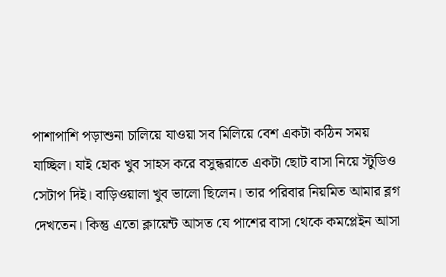পাশাপাশি পড়াশুনা চালিয়ে যাওয়া সব মিলিয়ে বেশ একটা কঠিন সময় যাচ্ছিল। যাই হোক খুব সাহস করে বসুন্ধরাতে একটা ছোট বাসা নিয়ে স্টুডিও সেটাপ দিই। বাড়িওয়ালা খুব ভালো ছিলেন। তার পরিবার নিয়মিত আমার ব্লগ দেখতেন। কিন্তু এতো ক্লায়েন্ট আসত যে পাশের বাসা থেকে কমপ্লেইন আসা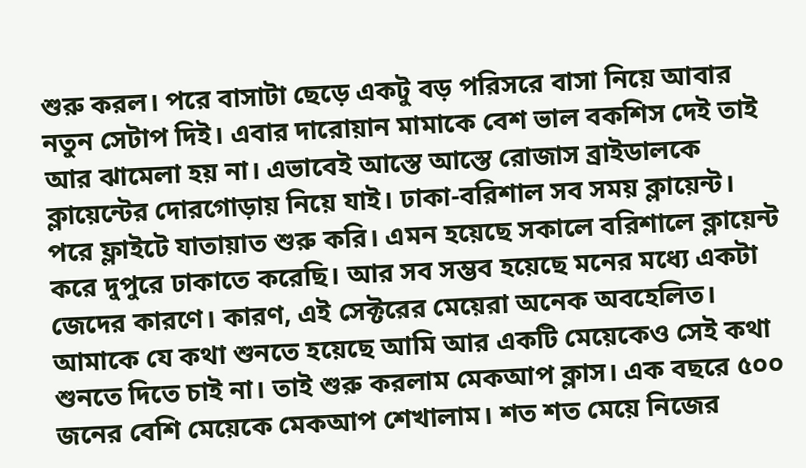শুরু করল। পরে বাসাটা ছেড়ে একটু বড় পরিসরে বাসা নিয়ে আবার নতুন সেটাপ দিই। এবার দারোয়ান মামাকে বেশ ভাল বকশিস দেই তাই আর ঝামেলা হয় না। এভাবেই আস্তে আস্তে রোজাস ব্রাইডালকে ক্লায়েন্টের দোরগোড়ায় নিয়ে যাই। ঢাকা-বরিশাল সব সময় ক্লায়েন্ট। পরে ফ্লাইটে যাতায়াত শুরু করি। এমন হয়েছে সকালে বরিশালে ক্লায়েন্ট করে দুপুরে ঢাকাতে করেছি। আর সব সম্ভব হয়েছে মনের মধ্যে একটা জেদের কারণে। কারণ, এই সেক্টরের মেয়েরা অনেক অবহেলিত। আমাকে যে কথা শুনতে হয়েছে আমি আর একটি মেয়েকেও সেই কথা শুনতে দিতে চাই না। তাই শুরু করলাম মেকআপ ক্লাস। এক বছরে ৫০০ জনের বেশি মেয়েকে মেকআপ শেখালাম। শত শত মেয়ে নিজের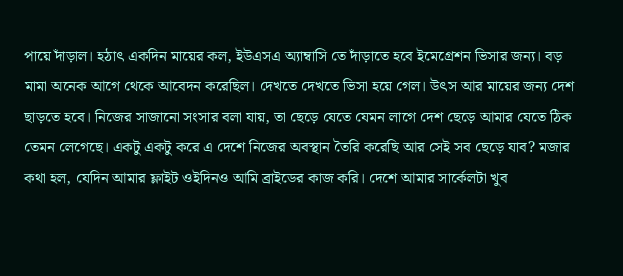পায়ে দাঁড়াল। হঠাৎ একদিন মায়ের কল, ইউএসএ অ্যাম্বাসি তে দাঁড়াতে হবে ইমেগ্রেশন ভিসার জন্য। বড় মামা অনেক আগে থেকে আবেদন করেছিল। দেখতে দেখতে ভিসা হয়ে গেল। উৎস আর মায়ের জন্য দেশ ছাড়তে হবে। নিজের সাজানো সংসার বলা যায়, তা ছেড়ে যেতে যেমন লাগে দেশ ছেড়ে আমার যেতে ঠিক তেমন লেগেছে। একটু একটু করে এ দেশে নিজের অবস্থান তৈরি করেছি আর সেই সব ছেড়ে যাব? মজার কথা হল, যেদিন আমার ফ্লাইট ওইদিনও আমি ব্রাইডের কাজ করি। দেশে আমার সার্কেলটা খুব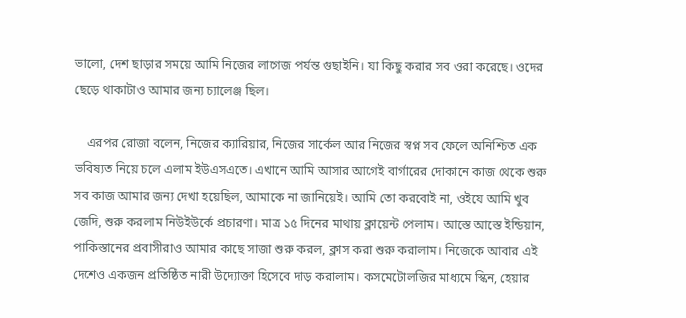ভালো, দেশ ছাড়ার সময়ে আমি নিজের লাগেজ পর্যন্ত গুছাইনি। যা কিছু করার সব ওরা করেছে। ওদের ছেড়ে থাকাটাও আমার জন্য চ্যালেঞ্জ ছিল।

    এরপর রোজা বলেন, নিজের ক্যারিয়ার, নিজের সার্কেল আর নিজের স্বপ্ন সব ফেলে অনিশ্চিত এক ভবিষ্যত নিয়ে চলে এলাম ইউএসএতে। এখানে আমি আসার আগেই বার্গারের দোকানে কাজ থেকে শুরু সব কাজ আমার জন্য দেখা হয়েছিল, আমাকে না জানিয়েই। আমি তো করবোই না, ওইযে আমি খুব জেদি, শুরু করলাম নিউইউর্কে প্রচারণা। মাত্র ১৫ দিনের মাথায় ক্লায়েন্ট পেলাম। আস্তে আস্তে ইন্ডিয়ান, পাকিস্তানের প্রবাসীরাও আমার কাছে সাজা শুরু করল, ক্লাস করা শুরু করালাম। নিজেকে আবার এই দেশেও একজন প্রতিষ্ঠিত নারী উদ্যোক্তা হিসেবে দাড় করালাম। কসমেটোলজির মাধ্যমে স্কিন, হেয়ার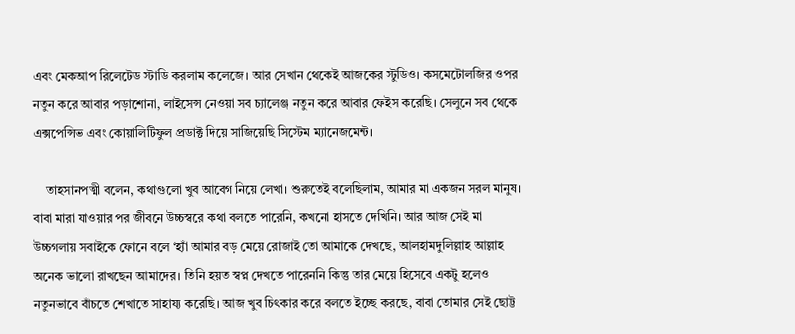এবং মেকআপ রিলেটেড স্টাডি করলাম কলেজে। আর সেখান থেকেই আজকের স্টুডিও। কসমেটোলজির ওপর নতুন করে আবার পড়াশোনা, লাইসেন্স নেওয়া সব চ্যালেঞ্জ নতুন করে আবার ফেইস করেছি। সেলুনে সব থেকে এক্সপেন্সিভ এবং কোয়ালিটিফুল প্রডাক্ট দিয়ে সাজিয়েছি সিস্টেম ম্যানেজমেন্ট।

    তাহসানপত্মী বলেন, কথাগুলো খুব আবেগ নিয়ে লেখা। শুরুতেই বলেছিলাম, আমার মা একজন সরল মানুষ। বাবা মারা যাওয়ার পর জীবনে উচ্চস্বরে কথা বলতে পারেনি, কখনো হাসতে দেখিনি। আর আজ সেই মা উচ্চগলায় সবাইকে ফোনে বলে ‘হ্যাঁ আমার বড় মেয়ে রোজাই তো আমাকে দেখছে, আলহামদুলিল্লাহ আল্লাহ অনেক ভালো রাখছেন আমাদের। তিনি হয়ত স্বপ্ন দেখতে পারেননি কিন্তু তার মেয়ে হিসেবে একটু হলেও নতুনভাবে বাঁচতে শেখাতে সাহায্য করেছি। আজ খুব চিৎকার করে বলতে ইচ্ছে করছে, বাবা তোমার সেই ছোট্ট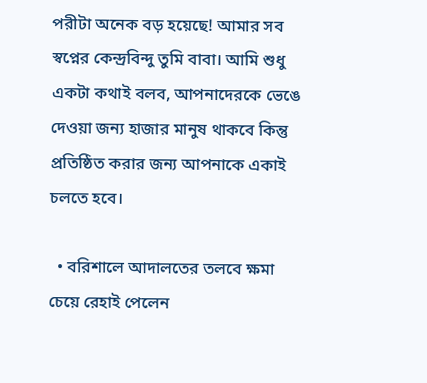পরীটা অনেক বড় হয়েছে! আমার সব স্বপ্নের কেন্দ্রবিন্দু তুমি বাবা। আমি শুধু একটা কথাই বলব, আপনাদেরকে ভেঙে দেওয়া জন্য হাজার মানুষ থাকবে কিন্তু প্রতিষ্ঠিত করার জন্য আপনাকে একাই চলতে হবে।

  • বরিশালে আদালতের তলবে ক্ষমা চেয়ে রেহাই পেলেন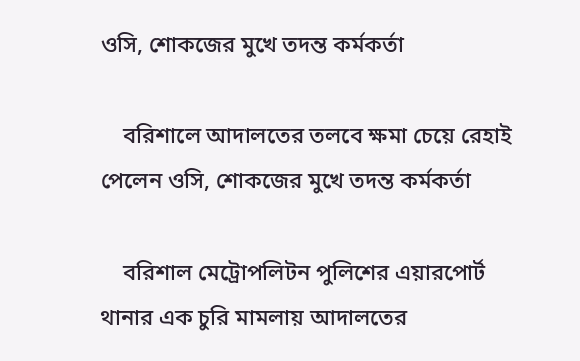ওসি, শোকজের মুখে তদন্ত কর্মকর্তা

    বরিশালে আদালতের তলবে ক্ষমা চেয়ে রেহাই পেলেন ওসি, শোকজের মুখে তদন্ত কর্মকর্তা

    বরিশাল মেট্রোপলিটন পুলিশের এয়ারপোর্ট থানার এক চুরি মামলায় আদালতের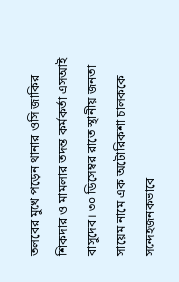তলবের মুখে পড়েন থানার ওসি জাকির শিকদার ও মামলার তদন্ত কর্মকর্তা এসআই বাসুদেব। ৩০ ডিসেম্বর রাতে স্থানীয় জনতা সায়েম নামে এক অটোরিকশা চালককে সন্দেহজনকভাবে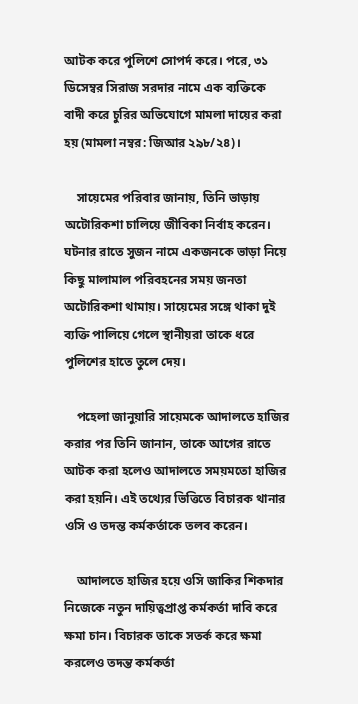আটক করে পুলিশে সোপর্দ করে। পরে, ৩১ ডিসেম্বর সিরাজ সরদার নামে এক ব্যক্তিকে বাদী করে চুরির অভিযোগে মামলা দায়ের করা হয় (মামলা নম্বর: জিআর ২৯৮/২৪)।

    সায়েমের পরিবার জানায়, তিনি ভাড়ায় অটোরিকশা চালিয়ে জীবিকা নির্বাহ করেন। ঘটনার রাতে সুজন নামে একজনকে ভাড়া নিয়ে কিছু মালামাল পরিবহনের সময় জনতা অটোরিকশা থামায়। সায়েমের সঙ্গে থাকা দুই ব্যক্তি পালিয়ে গেলে স্থানীয়রা তাকে ধরে পুলিশের হাতে তুলে দেয়।

    পহেলা জানুয়ারি সায়েমকে আদালতে হাজির করার পর তিনি জানান, তাকে আগের রাতে আটক করা হলেও আদালতে সময়মতো হাজির করা হয়নি। এই তথ্যের ভিত্তিতে বিচারক থানার ওসি ও তদন্ত কর্মকর্তাকে তলব করেন।

    আদালতে হাজির হয়ে ওসি জাকির শিকদার নিজেকে নতুন দায়িত্বপ্রাপ্ত কর্মকর্তা দাবি করে ক্ষমা চান। বিচারক তাকে সতর্ক করে ক্ষমা করলেও তদন্ত কর্মকর্তা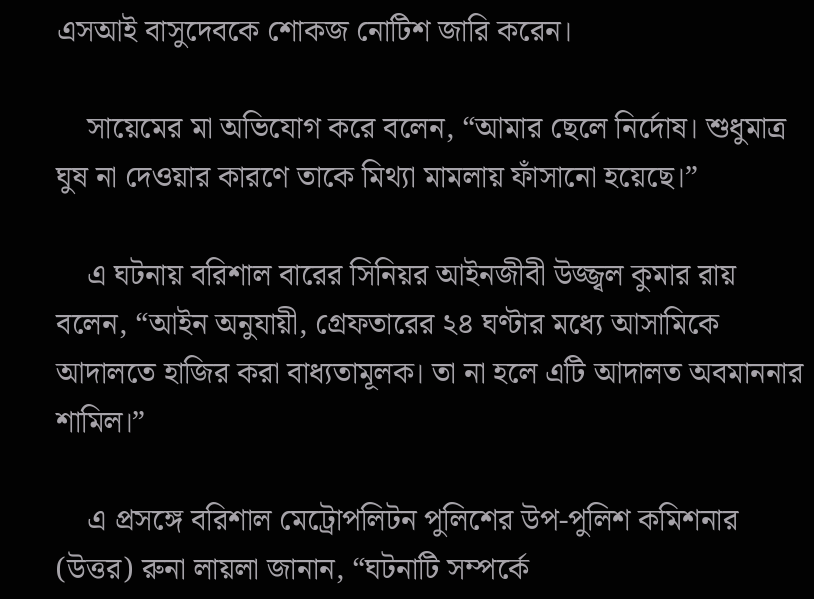এসআই বাসুদেবকে শোকজ নোটিশ জারি করেন।

    সায়েমের মা অভিযোগ করে বলেন, “আমার ছেলে নির্দোষ। শুধুমাত্র ঘুষ না দেওয়ার কারণে তাকে মিথ্যা মামলায় ফাঁসানো হয়েছে।”

    এ ঘটনায় বরিশাল বারের সিনিয়র আইনজীবী উজ্জ্বল কুমার রায় বলেন, “আইন অনুযায়ী, গ্রেফতারের ২৪ ঘণ্টার মধ্যে আসামিকে আদালতে হাজির করা বাধ্যতামূলক। তা না হলে এটি আদালত অবমাননার শামিল।”

    এ প্রসঙ্গে বরিশাল মেট্রোপলিটন পুলিশের উপ-পুলিশ কমিশনার (উত্তর) রুনা লায়লা জানান, “ঘটনাটি সম্পর্কে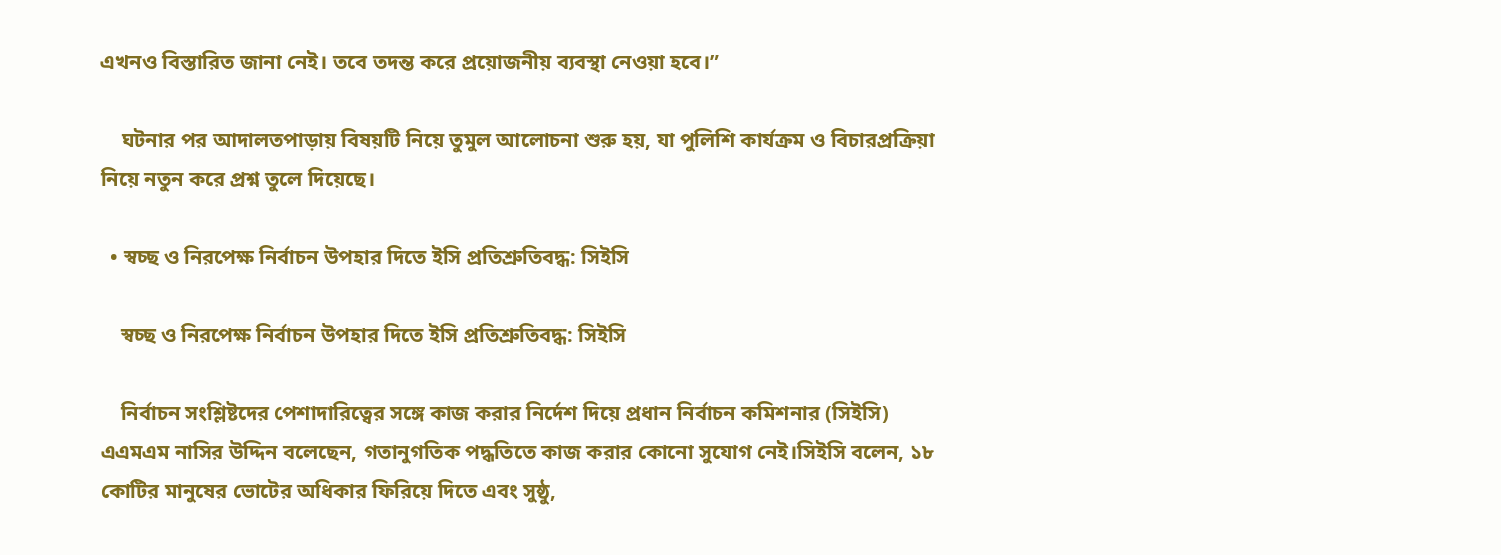এখনও বিস্তারিত জানা নেই। তবে তদন্ত করে প্রয়োজনীয় ব্যবস্থা নেওয়া হবে।”

    ঘটনার পর আদালতপাড়ায় বিষয়টি নিয়ে তুমুল আলোচনা শুরু হয়, যা পুলিশি কার্যক্রম ও বিচারপ্রক্রিয়া নিয়ে নতুন করে প্রশ্ন তুলে দিয়েছে।

  • স্বচ্ছ ও নিরপেক্ষ নির্বাচন উপহার দিতে ইসি প্রতিশ্রুতিবদ্ধ: সিইসি

    স্বচ্ছ ও নিরপেক্ষ নির্বাচন উপহার দিতে ইসি প্রতিশ্রুতিবদ্ধ: সিইসি

    নির্বাচন সংশ্লিষ্টদের পেশাদারিত্বের সঙ্গে কাজ করার নির্দেশ দিয়ে প্রধান নির্বাচন কমিশনার (সিইসি) এএমএম নাসির উদ্দিন বলেছেন, গতানুগতিক পদ্ধতিতে কাজ করার কোনো সুযোগ নেই।সিইসি বলেন, ১৮ কোটির মানুষের ভোটের অধিকার ফিরিয়ে দিতে এবং সুষ্ঠু,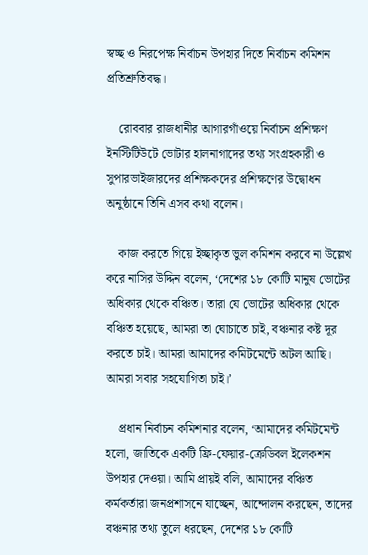স্বচ্ছ ও নিরপেক্ষ নির্বাচন উপহার দিতে নির্বাচন কমিশন প্রতিশ্রুতিবদ্ধ।

    রোববার রাজধানীর আগারগাঁওয়ে নির্বাচন প্রশিক্ষণ ইনস্টিটিউটে ভোটার হালনাগাদের তথ্য সংগ্রহকারী ও সুপারভাইজারদের প্রশিক্ষকদের প্রশিক্ষণের উদ্বোধন অনুষ্ঠানে তিনি এসব কথা বলেন।

    কাজ করতে গিয়ে ইচ্ছাকৃত ভুল কমিশন করবে না উল্লেখ করে নাসির উদ্দিন বলেন, ‘দেশের ১৮ কোটি মানুষ ভোটের অধিকার থেকে বঞ্চিত। তারা যে ভোটের অধিকার থেকে বঞ্চিত হয়েছে, আমরা তা ঘোচাতে চাই, বঞ্চনার কষ্ট দূর করতে চাই। আমরা আমাদের কমিটমেন্টে অটল আছি। আমরা সবার সহযোগিতা চাই।’

    প্রধান নির্বাচন কমিশনার বলেন, ‘আমাদের কমিটমেন্ট হলো, জাতিকে একটি ফ্রি-ফেয়ার-ক্রেডিবল ইলেকশন উপহার দেওয়া। আমি প্রায়ই বলি, আমাদের বঞ্চিত কর্মকর্তারা জনপ্রশাসনে যাচ্ছেন, আন্দোলন করছেন, তাদের বঞ্চনার তথ্য তুলে ধরছেন, দেশের ১৮ কোটি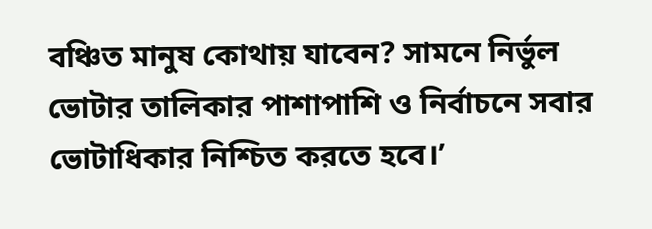বঞ্চিত মানুষ কোথায় যাবেন? সামনে নির্ভুল ভোটার তালিকার পাশাপাশি ও নির্বাচনে সবার ভোটাধিকার নিশ্চিত করতে হবে।’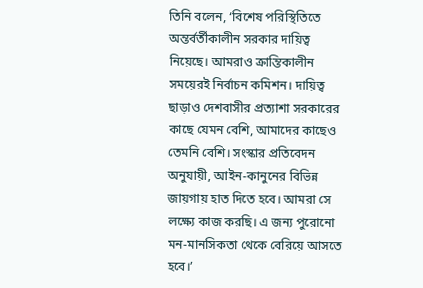তিনি বলেন, ‘বিশেষ পরিস্থিতিতে অন্তর্বর্তীকালীন সরকার দায়িত্ব নিয়েছে। আমরাও ক্রান্তিকালীন সময়েরই নির্বাচন কমিশন। দায়িত্ব ছাড়াও দেশবাসীর প্রত্যাশা সরকারের কাছে যেমন বেশি, আমাদের কাছেও তেমনি বেশি। সংস্কার প্রতিবেদন অনুযায়ী, আইন-কানুনের বিভিন্ন জায়গায় হাত দিতে হবে। আমরা সে লক্ষ্যে কাজ করছি। এ জন্য পুরোনো মন-মানসিকতা থেকে বেরিয়ে আসতে হবে।’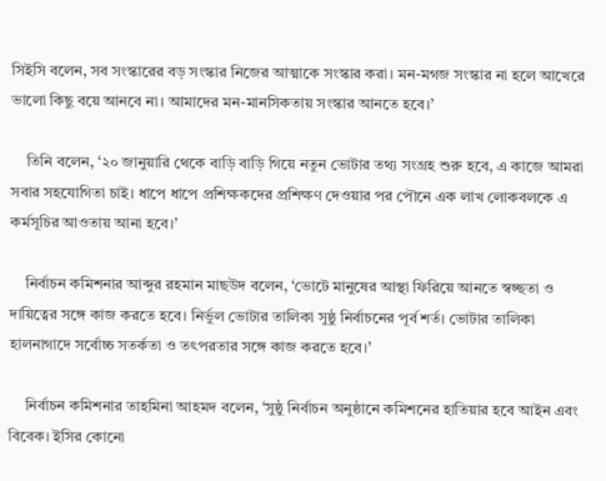সিইসি বলেন, সব সংস্কারের বড় সংস্কার নিজের আত্মাকে সংস্কার করা। মন-মগজ সংস্কার না হলে আখেরে ভালো কিছু বয়ে আনবে না। আমাদের মন-মানসিকতায় সংস্কার আনতে হবে।’

    তিনি বলেন, ‘২০ জানুয়ারি থেকে বাড়ি বাড়ি গিয়ে নতুন ভোটার তথ্য সংগ্রহ শুরু হবে, এ কাজে আমরা সবার সহযোগিতা চাই। ধাপে ধাপে প্রশিক্ষকদের প্রশিক্ষণ দেওয়ার পর পৌনে এক লাখ লোকবলকে এ কর্মসূচির আওতায় আনা হবে।’

    নির্বাচন কমিশনার আব্দুর রহমান মাছউদ বলেন, ‘ভোটে মানুষের আস্থা ফিরিয়ে আনতে স্বচ্ছতা ও দায়িত্বের সঙ্গে কাজ করতে হবে। নির্ভুল ভোটার তালিকা সুষ্ঠু নির্বাচনের পূর্ব শর্ত। ভোটার তালিকা হালনাগাদে সর্বোচ্চ সতর্কতা ও তৎপরতার সঙ্গে কাজ করতে হবে।’

    নির্বাচন কমিশনার তাহমিনা আহমদ বলেন, ‘সুষ্ঠু নির্বাচন অনুষ্ঠানে কমিশনের হাতিয়ার হবে আইন এবং বিবেক। ইসির কোনো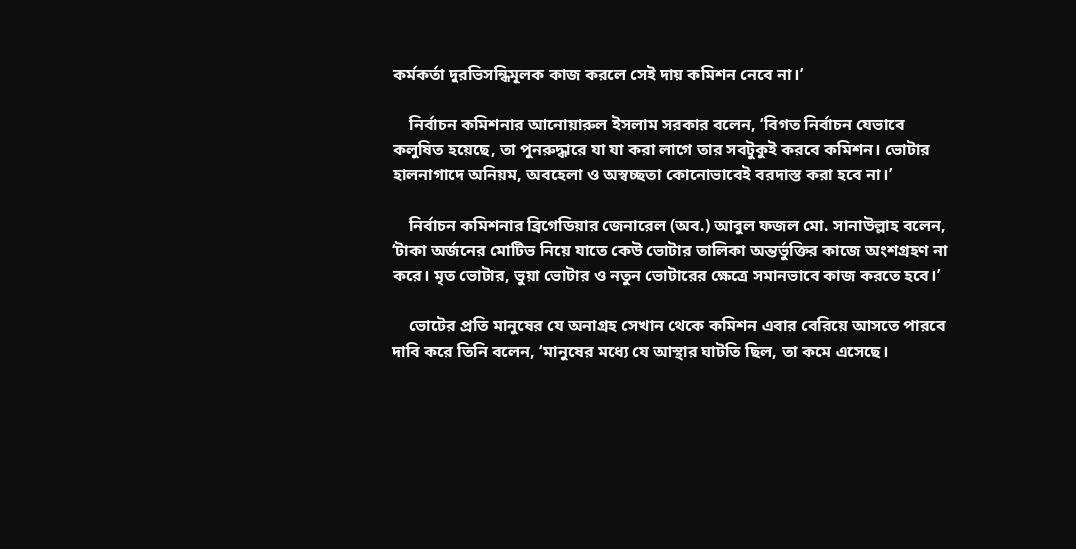কর্মকর্তা দুরভিসন্ধিমূলক কাজ করলে সেই দায় কমিশন নেবে না।’

    নির্বাচন কমিশনার আনোয়ারুল ইসলাম সরকার বলেন, ‘বিগত নির্বাচন যেভাবে কলুষিত হয়েছে, তা পুনরুদ্ধারে যা যা করা লাগে তার সবটুকুই করবে কমিশন। ভোটার হালনাগাদে অনিয়ম, অবহেলা ও অস্বচ্ছতা কোনোভাবেই বরদাস্ত করা হবে না।’

    নির্বাচন কমিশনার ব্রিগেডিয়ার জেনারেল (অব.) আবুল ফজল মো. সানাউল্লাহ বলেন, ‘টাকা অর্জনের মোটিভ নিয়ে যাতে কেউ ভোটার তালিকা অন্তর্ভুক্তির কাজে অংশগ্রহণ না করে। মৃত ভোটার, ভুয়া ভোটার ও নতুন ভোটারের ক্ষেত্রে সমানভাবে কাজ করতে হবে।’

    ভোটের প্রতি মানুষের যে অনাগ্রহ সেখান থেকে কমিশন এবার বেরিয়ে আসতে পারবে দাবি করে তিনি বলেন, ‘মানুষের মধ্যে যে আস্থার ঘাটতি ছিল, তা কমে এসেছে।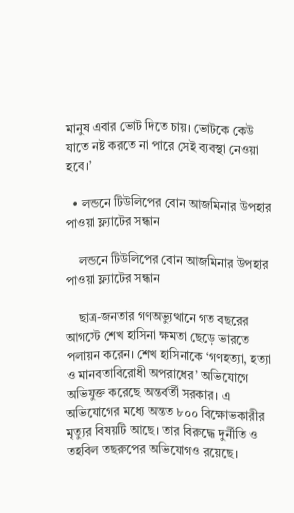মানুষ এবার ভোট দিতে চায়। ভোটকে কেউ যাতে নষ্ট করতে না পারে সেই ব্যবস্থা নেওয়া হবে।’

  • লন্ডনে টিউলিপের বোন আজমিনার উপহার পাওয়া ফ্ল্যাটের সন্ধান

    লন্ডনে টিউলিপের বোন আজমিনার উপহার পাওয়া ফ্ল্যাটের সন্ধান

    ছাত্র-জনতার গণঅভ্যুত্থানে গত বছরের আগস্টে শেখ হাসিনা ক্ষমতা ছেড়ে ভারতে পলায়ন করেন। শেখ হাসিনাকে ‘গণহত্যা, হত্যা ও মানবতাবিরোধী অপরাধের’ অভিযোগে অভিযুক্ত করেছে অন্তর্বর্তী সরকার। এ অভিযোগের মধ্যে অন্তত ৮০০ বিক্ষোভকারীর মৃত্যুর বিষয়টি আছে। তার বিরুদ্ধে দুর্নীতি ও তহবিল তছরুপের অভিযোগও রয়েছে।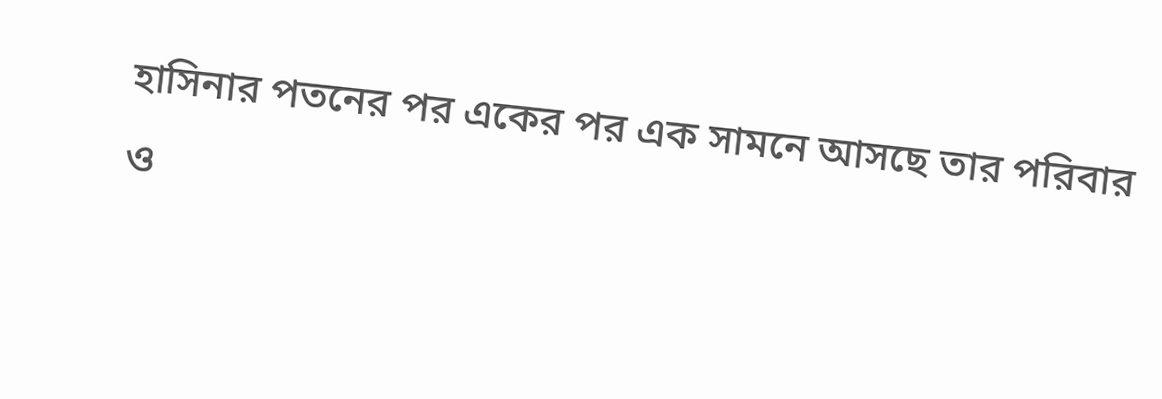হাসিনার পতনের পর একের পর এক সামনে আসছে তার পরিবার ও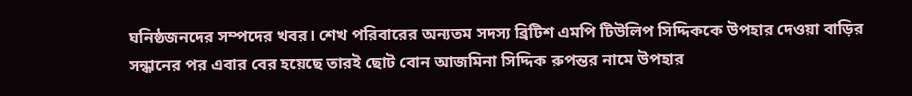ঘনিষ্ঠজনদের সম্পদের খবর। শেখ পরিবারের অন্যতম সদস্য ব্রিটিশ এমপি টিউলিপ সিদ্দিককে উপহার দেওয়া বাড়ির সন্ধানের পর এবার বের হয়েছে তারই ছোট বোন আজমিনা সিদ্দিক রুপন্তর নামে উপহার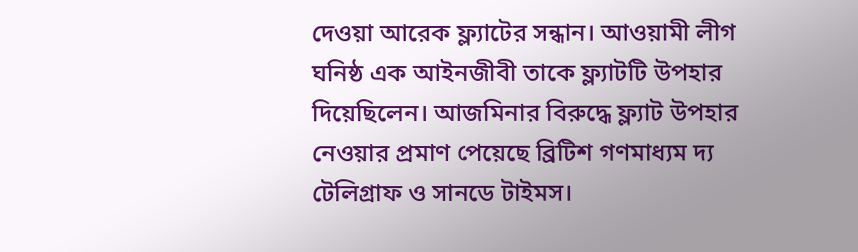দেওয়া আরেক ফ্ল্যাটের সন্ধান। আওয়ামী লীগ ঘনিষ্ঠ এক আইনজীবী তাকে ফ্ল্যাটটি উপহার দিয়েছিলেন। আজমিনার বিরুদ্ধে ফ্ল্যাট উপহার নেওয়ার প্রমাণ পেয়েছে ব্রিটিশ গণমাধ্যম দ্য টেলিগ্রাফ ও সানডে টাইমস।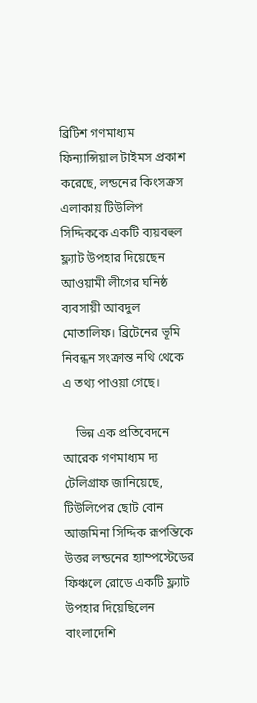ব্রিটিশ গণমাধ্যম ফিন্যান্সিয়াল টাইমস প্রকাশ করেছে, লন্ডনের কিংসক্রস এলাকায় টিউলিপ সিদ্দিককে একটি ব্যয়বহুল ফ্ল্যাট উপহার দিয়েছেন আওয়ামী লীগের ঘনিষ্ঠ ব্যবসায়ী আবদুল মোতালিফ। ব্রিটেনের ভূমি নিবন্ধন সংক্রান্ত নথি থেকে এ তথ্য পাওয়া গেছে।

    ভিন্ন এক প্রতিবেদনে আরেক গণমাধ্যম দ্য টেলিগ্রাফ জানিয়েছে, টিউলিপের ছোট বোন আজমিনা সিদ্দিক রূপন্তিকে উত্তর লন্ডনের হ্যাম্পস্টেডের ফিঞ্চলে রোডে একটি ফ্ল্যাট উপহার দিয়েছিলেন বাংলাদেশি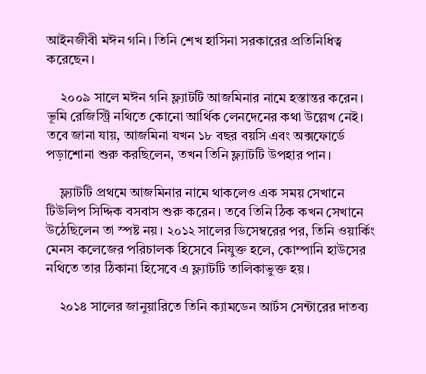আইনজীবী মঈন গনি। তিনি শেখ হাসিনা সরকারের প্রতিনিধিত্ব করেছেন।

    ২০০৯ সালে মঈন গনি ফ্ল্যাটটি আজমিনার নামে হস্তান্তর করেন। ভূমি রেজিস্ট্রি নথিতে কোনো আর্থিক লেনদেনের কথা উল্লেখ নেই। তবে জানা যায়, আজমিনা যখন ১৮ বছর বয়সি এবং অক্সফোর্ডে পড়াশোনা শুরু করছিলেন, তখন তিনি ফ্ল্যাটটি উপহার পান।

    ফ্ল্যাটটি প্রথমে আজমিনার নামে থাকলেও এক সময় সেখানে টিউলিপ সিদ্দিক বসবাস শুরু করেন। তবে তিনি ঠিক কখন সেখানে উঠেছিলেন তা স্পষ্ট নয়। ২০১২ সালের ডিসেম্বরের পর, তিনি ওয়ার্কিং মেনস কলেজের পরিচালক হিসেবে নিযুক্ত হলে, কোম্পানি হাউসের নথিতে তার ঠিকানা হিসেবে এ ফ্ল্যাটটি তালিকাভুক্ত হয়।

    ২০১৪ সালের জানুয়ারিতে তিনি ক্যামডেন আর্টস সেন্টারের দাতব্য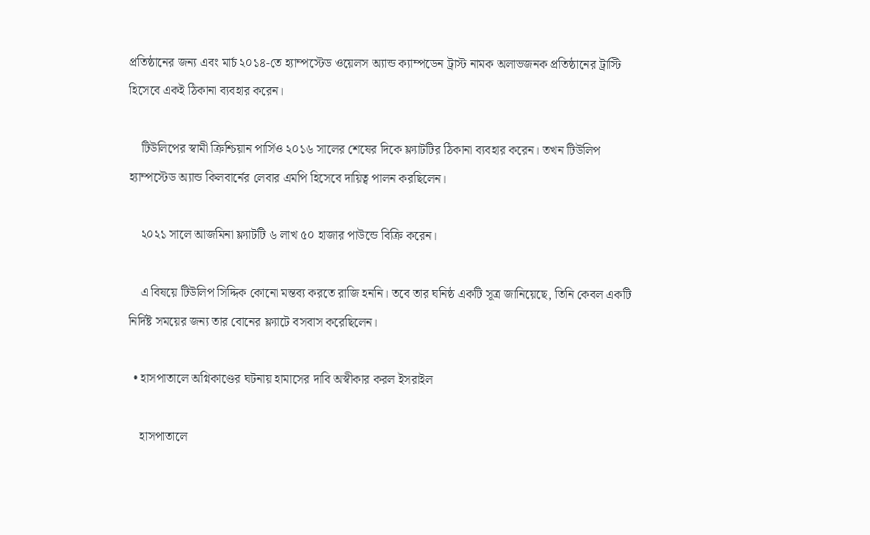প্রতিষ্ঠানের জন্য এবং মার্চ ২০১৪-তে হ্যাম্পস্টেড ওয়েলস অ্যান্ড ক্যাম্পডেন ট্রাস্ট নামক অলাভজনক প্রতিষ্ঠানের ট্রাস্টি হিসেবে একই ঠিকানা ব্যবহার করেন।

    টিউলিপের স্বামী ক্রিশ্চিয়ান পার্সিও ২০১৬ সালের শেষের দিকে ফ্ল্যাটটির ঠিকানা ব্যবহার করেন। তখন টিউলিপ হ্যাম্পস্টেড অ্যান্ড কিলবার্নের লেবার এমপি হিসেবে দায়িত্ব পালন করছিলেন।

    ২০২১ সালে আজমিনা ফ্ল্যাটটি ৬ লাখ ৫০ হাজার পাউন্ডে বিক্রি করেন।

    এ বিষয়ে টিউলিপ সিদ্দিক কোনো মন্তব্য করতে রাজি হননি। তবে তার ঘনিষ্ঠ একটি সূত্র জানিয়েছে, তিনি কেবল একটি নির্দিষ্ট সময়ের জন্য তার বোনের ফ্ল্যাটে বসবাস করেছিলেন।

  • হাসপাতালে অগ্নিকাণ্ডের ঘটনায় হামাসের দাবি অস্বীকার করল ইসরাইল

    হাসপাতালে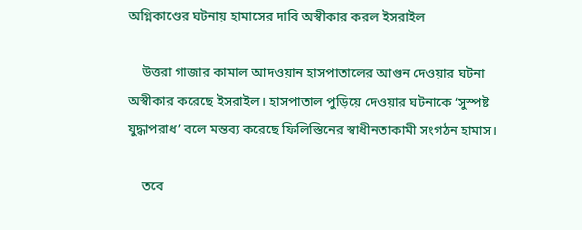অগ্নিকাণ্ডের ঘটনায় হামাসের দাবি অস্বীকার করল ইসরাইল

    উত্তরা গাজার কামাল আদওয়ান হাসপাতালের আগুন দেওয়ার ঘটনা অস্বীকার করেছে ইসরাইল। হাসপাতাল পুড়িয়ে দেওয়ার ঘটনাকে ‘সুস্পষ্ট যুদ্ধাপরাধ’ বলে মন্তব্য করেছে ফিলিস্তিনের স্বাধীনতাকামী সংগঠন হামাস।

    তবে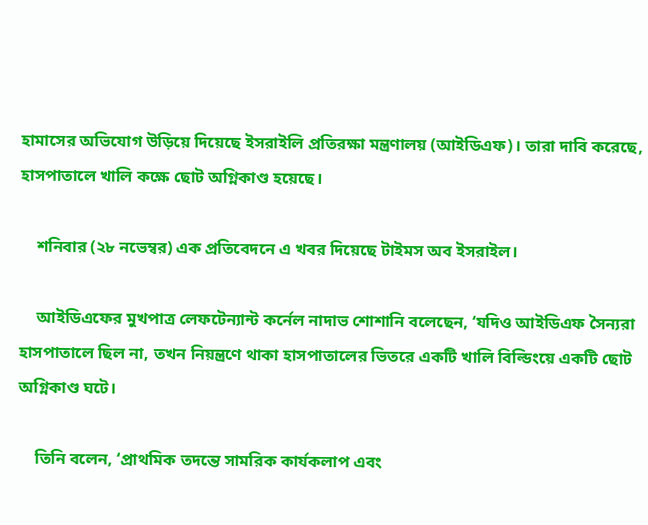হামাসের অভিযোগ উড়িয়ে দিয়েছে ইসরাইলি প্রতিরক্ষা মন্ত্রণালয় (আইডিএফ)। তারা দাবি করেছে, হাসপাতালে খালি কক্ষে ছোট অগ্নিকাণ্ড হয়েছে।

    শনিবার (২৮ নভেম্বর) এক প্রতিবেদনে এ খবর দিয়েছে টাইমস অব ইসরাইল।

    আইডিএফের মুখপাত্র লেফটেন্যান্ট কর্নেল নাদাভ শোশানি বলেছেন, ‘যদিও আইডিএফ সৈন্যরা হাসপাতালে ছিল না, তখন নিয়ন্ত্রণে থাকা হাসপাতালের ভিতরে একটি খালি বিল্ডিংয়ে একটি ছোট অগ্নিকাণ্ড ঘটে।

    তিনি বলেন, ‘প্রাথমিক তদন্তে সামরিক কার্যকলাপ এবং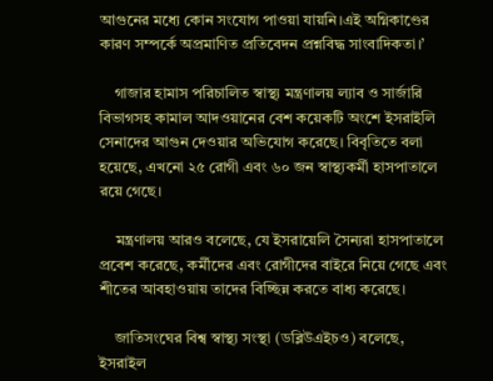আগুনের মধ্যে কোন সংযোগ পাওয়া যায়নি।এই অগ্নিকাণ্ডের কারণ সম্পর্কে অপ্রমাণিত প্রতিবেদন প্রশ্নবিদ্ধ সাংবাদিকতা।’

    গাজার হামাস পরিচালিত স্বাস্থ্য মন্ত্রণালয় ল্যাব ও সার্জারি বিভাগসহ কামাল আদওয়ানের বেশ কয়েকটি অংশে ইসরাইলি সেনাদের আগুন দেওয়ার অভিযোগ করেছে। বিবৃতিতে বলা হয়েছে, এখনো ২৫ রোগী এবং ৬০ জন স্বাস্থ্যকর্মী হাসপাতালে রয়ে গেছে।

    মন্ত্রণালয় আরও বলেছে, যে ইসরায়েলি সৈন্যরা হাসপাতালে প্রবেশ করেছে, কর্মীদের এবং রোগীদের বাইরে নিয়ে গেছে এবং শীতের আবহাওয়ায় তাদের বিচ্ছিন্ন করতে বাধ্য করেছে।

    জাতিসংঘের বিশ্ব স্বাস্থ্য সংস্থা (ডব্লিউএইচও) বলেছে, ইসরাইল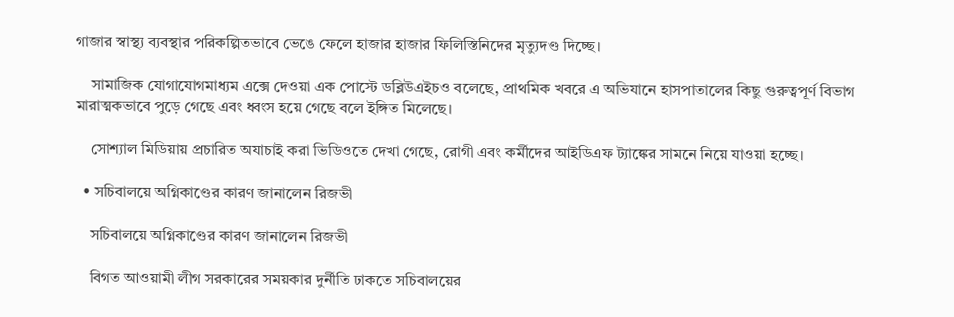গাজার স্বাস্থ্য ব্যবস্থার পরিকল্পিতভাবে ভেঙে ফেলে হাজার হাজার ফিলিস্তিনিদের মৃত্যুদণ্ড দিচ্ছে।

    সামাজিক যোগাযোগমাধ্যম এক্সে দেওয়া এক পোস্টে ডব্লিউএইচও বলেছে, প্রাথমিক খবরে এ অভিযানে হাসপাতালের কিছু গুরুত্বপূর্ণ বিভাগ মারাত্মকভাবে পুড়ে গেছে এবং ধ্বংস হয়ে গেছে বলে ইঙ্গিত মিলেছে।

    সোশ্যাল মিডিয়ায় প্রচারিত অযাচাই করা ভিডিওতে দেখা গেছে, রোগী এবং কর্মীদের আইডিএফ ট্যাঙ্কের সামনে নিয়ে যাওয়া হচ্ছে।

  • সচিবালয়ে অগ্নিকাণ্ডের কারণ জানালেন রিজভী

    সচিবালয়ে অগ্নিকাণ্ডের কারণ জানালেন রিজভী

    বিগত আওয়ামী লীগ সরকারের সময়কার দুর্নীতি ঢাকতে সচিবালয়ের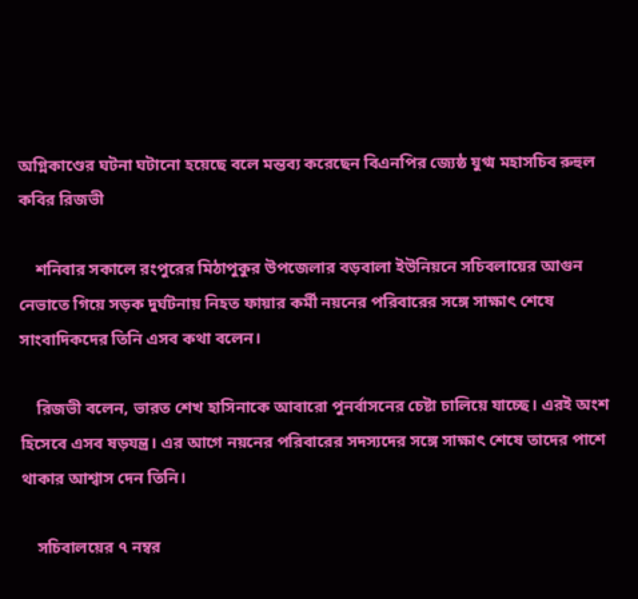অগ্নিকাণ্ডের ঘটনা ঘটানো হয়েছে বলে মন্তব্য করেছেন বিএনপির জ্যেষ্ঠ যুগ্ম মহাসচিব রুহুল কবির রিজভী

    শনিবার সকালে রংপুরের মিঠাপুকুর উপজেলার বড়বালা ইউনিয়নে সচিবলায়ের আগুন নেভাতে গিয়ে সড়ক দুর্ঘটনায় নিহত ফায়ার কর্মী নয়নের পরিবারের সঙ্গে সাক্ষাৎ শেষে সাংবাদিকদের তিনি এসব কথা বলেন।

    রিজভী বলেন, ভারত শেখ হাসিনাকে আবারো পুনর্বাসনের চেষ্টা চালিয়ে যাচ্ছে। এরই অংশ হিসেবে এসব ষড়যন্ত্র। এর আগে নয়নের পরিবারের সদস্যদের সঙ্গে সাক্ষাৎ শেষে তাদের পাশে থাকার আশ্বাস দেন তিনি।

    সচিবালয়ের ৭ নম্বর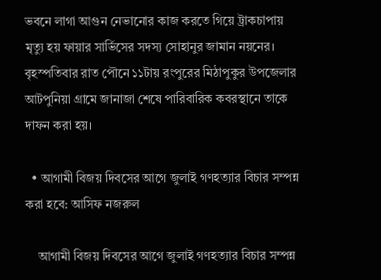ভবনে লাগা আগুন নেভানোর কাজ করতে গিয়ে ট্রাকচাপায় মৃত্যু হয় ফায়ার সার্ভিসের সদস্য সোহানুর জামান নয়নের। বৃহস্পতিবার রাত পৌনে ১১টায় রংপুরের মিঠাপুকুর উপজেলার আটপুনিয়া গ্রামে জানাজা শেষে পারিবারিক কবরস্থানে তাকে দাফন করা হয়।

  • আগামী বিজয় দিবসের আগে জুলাই গণহত্যার বিচার সম্পন্ন করা হবে: আসিফ নজরুল

    আগামী বিজয় দিবসের আগে জুলাই গণহত্যার বিচার সম্পন্ন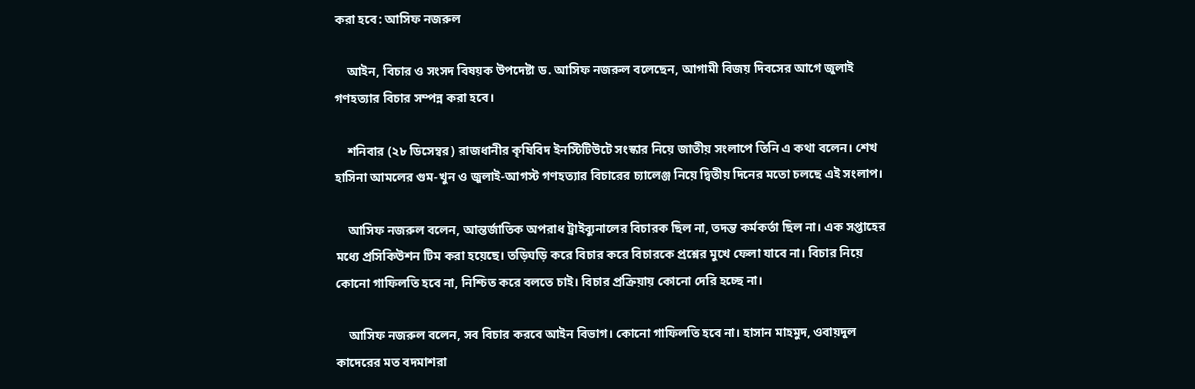করা হবে: আসিফ নজরুল

    আইন, বিচার ও সংসদ বিষয়ক উপদেষ্টা ড. আসিফ নজরুল বলেছেন, আগামী বিজয় দিবসের আগে জুলাই গণহত্যার বিচার সম্পন্ন করা হবে।

    শনিবার (২৮ ডিসেম্বর) রাজধানীর কৃষিবিদ ইনস্টিটিউটে সংস্কার নিয়ে জাতীয় সংলাপে তিনি এ কথা বলেন। শেখ হাসিনা আমলের গুম-খুন ও জুলাই-আগস্ট গণহত্যার বিচারের চ্যালেঞ্জ নিয়ে দ্বিতীয় দিনের মতো চলছে এই সংলাপ।

    আসিফ নজরুল বলেন, আন্তর্জাতিক অপরাধ ট্রাইব্যুনালের বিচারক ছিল না, তদন্ত কর্মকর্তা ছিল না। এক সপ্তাহের মধ্যে প্রসিকিউশন টিম করা হয়েছে। তড়িঘড়ি করে বিচার করে বিচারকে প্রশ্নের মুখে ফেলা যাবে না। বিচার নিয়ে কোনো গাফিলতি হবে না, নিশ্চিত করে বলতে চাই। বিচার প্রক্রিয়ায় কোনো দেরি হচ্ছে না।

    আসিফ নজরুল বলেন, সব বিচার করবে আইন বিভাগ। কোনো গাফিলতি হবে না। হাসান মাহমুদ, ওবায়দুল কাদেরের মত বদমাশরা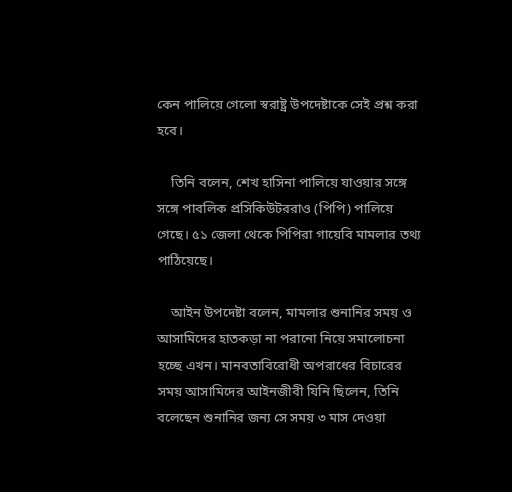কেন পালিয়ে গেলো স্বরাষ্ট্র উপদেষ্টাকে সেই প্রশ্ন করা হবে।

    তিনি বলেন, শেখ হাসিনা পালিয়ে যাওয়ার সঙ্গে সঙ্গে পাবলিক প্রসিকিউটররাও (পিপি) পালিয়ে গেছে। ৫১ জেলা থেকে পিপিরা গায়েবি মামলার তথ্য পাঠিয়েছে।

    আইন উপদেষ্টা বলেন, মামলার শুনানির সময় ও আসামিদের হাতকড়া না পরানো নিয়ে সমালোচনা হচ্ছে এখন। মানবতাবিরোধী অপরাধের বিচারের সময় আসামিদের আইনজীবী যিনি ছিলেন, তিনি বলেছেন শুনানির জন্য সে সময় ৩ মাস দেওয়া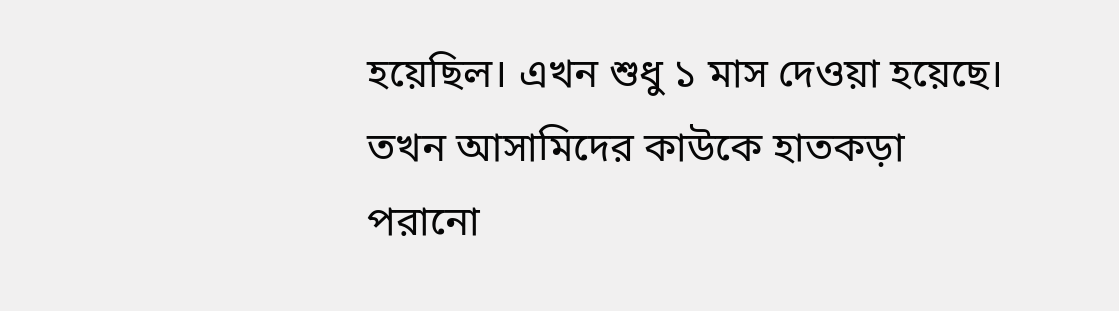হয়েছিল। এখন শুধু ১ মাস দেওয়া হয়েছে। তখন আসামিদের কাউকে হাতকড়া পরানো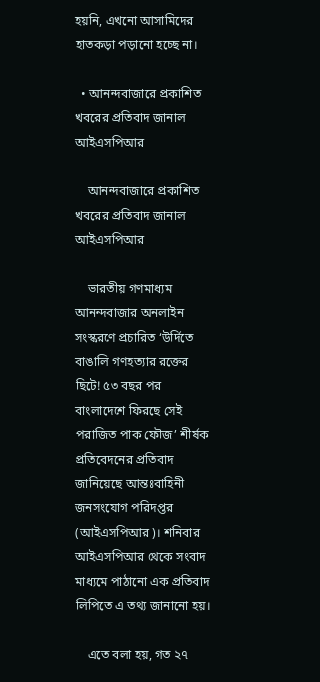হয়নি, এখনো আসামিদের হাতকড়া পড়ানো হচ্ছে না।

  • আনন্দবাজারে প্রকাশিত খবরের প্রতিবাদ জানাল আইএসপিআর

    আনন্দবাজারে প্রকাশিত খবরের প্রতিবাদ জানাল আইএসপিআর

    ভারতীয় গণমাধ্যম আনন্দবাজার অনলাইন সংস্করণে প্রচারিত ‘উর্দিতে বাঙালি গণহত্যার রক্তের ছিটে! ৫৩ বছর পর বাংলাদেশে ফিরছে সেই পরাজিত পাক ফৌজ’ শীর্ষক প্রতিবেদনের প্রতিবাদ জানিয়েছে আন্তঃবাহিনী জনসংযোগ পরিদপ্তর (আইএসপিআর)। শনিবার আইএসপিআর থেকে সংবাদ মাধ্যমে পাঠানো এক প্রতিবাদ লিপিতে এ তথ্য জানানো হয়।

    এতে বলা হয়, গত ২৭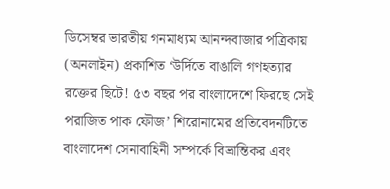ডিসেম্বর ভারতীয় গনমাধ্যম আনন্দবাজার পত্রিকায় (অনলাইন) প্রকাশিত ‘উর্দিতে বাঙালি গণহত্যার রক্তের ছিটে! ৫৩ বছর পর বাংলাদেশে ফিরছে সেই পরাজিত পাক ফৌজ’ শিরোনামের প্রতিবেদনটিতে বাংলাদেশ সেনাবাহিনী সম্পর্কে বিভ্রান্তিকর এবং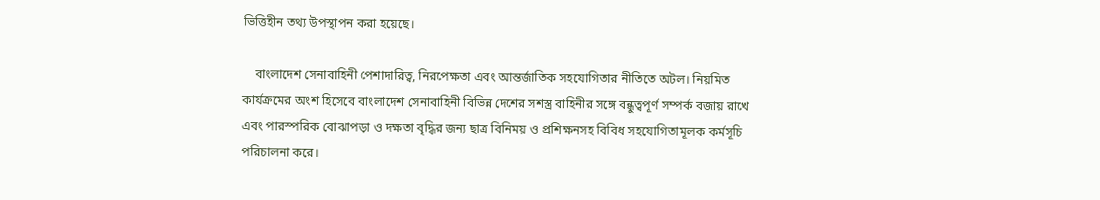ভিত্তিহীন তথ্য উপস্থাপন করা হয়েছে।

    বাংলাদেশ সেনাবাহিনী পেশাদারিত্ব, নিরপেক্ষতা এবং আন্তর্জাতিক সহযোগিতার নীতিতে অটল। নিয়মিত কার্যক্রমের অংশ হিসেবে বাংলাদেশ সেনাবাহিনী বিভিন্ন দেশের সশস্ত্র বাহিনীর সঙ্গে বন্ধুত্বপূর্ণ সম্পর্ক বজায় রাখে এবং পারস্পরিক বোঝাপড়া ও দক্ষতা বৃদ্ধির জন্য ছাত্র বিনিময় ও প্রশিক্ষনসহ বিবিধ সহযোগিতামূলক কর্মসূচি পরিচালনা করে।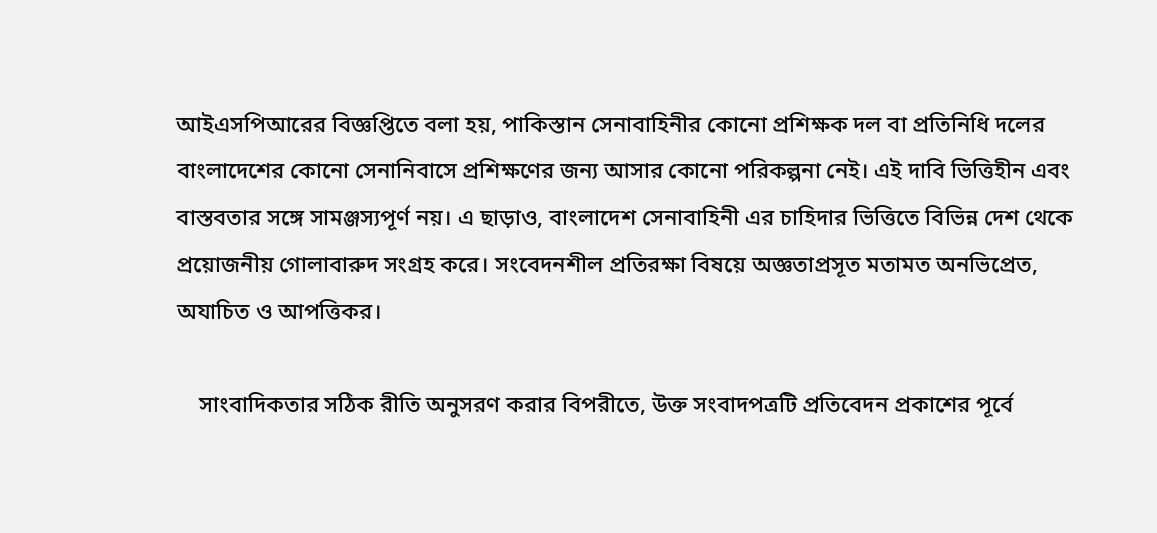আইএসপিআরের বিজ্ঞপ্তিতে বলা হয়, পাকিস্তান সেনাবাহিনীর কোনো প্রশিক্ষক দল বা প্রতিনিধি দলের বাংলাদেশের কোনো সেনানিবাসে প্রশিক্ষণের জন্য আসার কোনো পরিকল্পনা নেই। এই দাবি ভিত্তিহীন এবং বাস্তবতার সঙ্গে সামঞ্জস্যপূর্ণ নয়। এ ছাড়াও, বাংলাদেশ সেনাবাহিনী এর চাহিদার ভিত্তিতে বিভিন্ন দেশ থেকে প্রয়োজনীয় গোলাবারুদ সংগ্রহ করে। সংবেদনশীল প্রতিরক্ষা বিষয়ে অজ্ঞতাপ্রসূত মতামত অনভিপ্রেত, অযাচিত ও আপত্তিকর।

    সাংবাদিকতার সঠিক রীতি অনুসরণ করার বিপরীতে, উক্ত সংবাদপত্রটি প্রতিবেদন প্রকাশের পূর্বে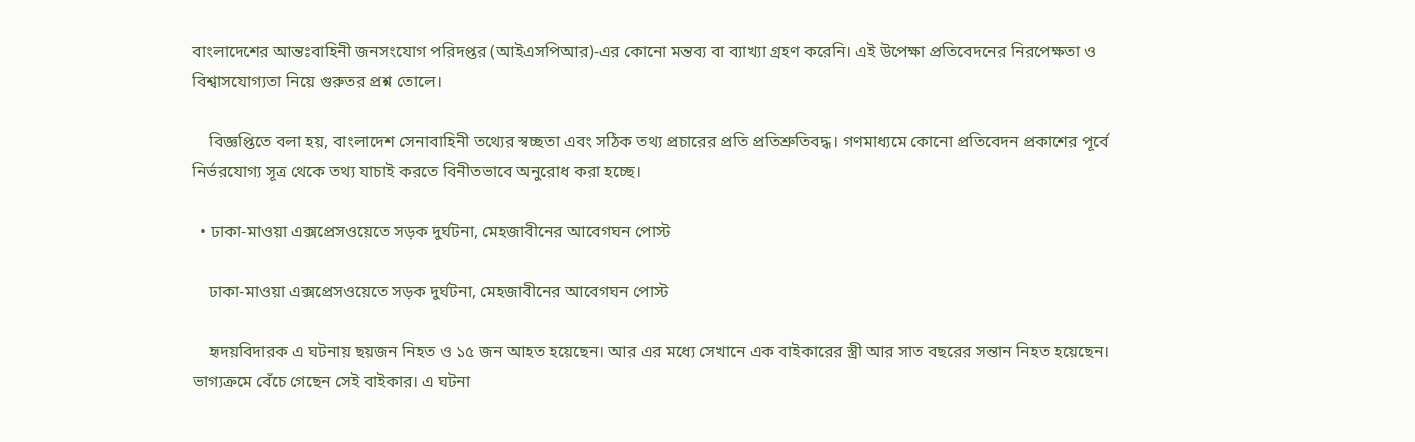বাংলাদেশের আন্তঃবাহিনী জনসংযোগ পরিদপ্তর (আইএসপিআর)-এর কোনো মন্তব্য বা ব্যাখ্যা গ্রহণ করেনি। এই উপেক্ষা প্রতিবেদনের নিরপেক্ষতা ও বিশ্বাসযোগ্যতা নিয়ে গুরুতর প্রশ্ন তোলে।

    বিজ্ঞপ্তিতে বলা হয়, বাংলাদেশ সেনাবাহিনী তথ্যের স্বচ্ছতা এবং সঠিক তথ্য প্রচারের প্রতি প্রতিশ্রুতিবদ্ধ। গণমাধ্যমে কোনো প্রতিবেদন প্রকাশের পূর্বে নির্ভরযোগ্য সূত্র থেকে তথ্য যাচাই করতে বিনীতভাবে অনুরোধ করা হচ্ছে।

  • ঢাকা-মাওয়া এক্সপ্রেসওয়েতে সড়ক দুর্ঘটনা, মেহজাবীনের আবেগঘন পোস্ট

    ঢাকা-মাওয়া এক্সপ্রেসওয়েতে সড়ক দুর্ঘটনা, মেহজাবীনের আবেগঘন পোস্ট

    হৃদয়বিদারক এ ঘটনায় ছয়জন নিহত ও ১৫ জন আহত হয়েছেন। আর এর মধ্যে সেখানে এক বাইকারের স্ত্রী আর সাত বছরের সন্তান নিহত হয়েছেন। ভাগ্যক্রমে বেঁচে গেছেন সেই বাইকার। এ ঘটনা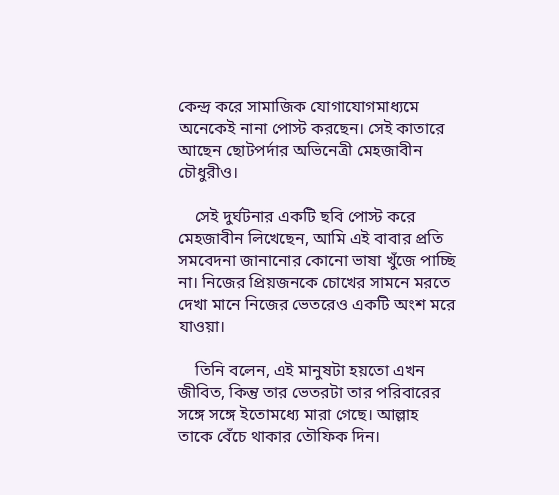কেন্দ্র করে সামাজিক যোগাযোগমাধ্যমে অনেকেই নানা পোস্ট করছেন। সেই কাতারে আছেন ছোটপর্দার অভিনেত্রী মেহজাবীন চৌধুরীও।

    সেই দুর্ঘটনার একটি ছবি পোস্ট করে মেহজাবীন লিখেছেন, আমি এই বাবার প্রতি সমবেদনা জানানোর কোনো ভাষা খুঁজে পাচ্ছি না। নিজের প্রিয়জনকে চোখের সামনে মরতে দেখা মানে নিজের ভেতরেও একটি অংশ মরে যাওয়া।

    তিনি বলেন, এই মানুষটা হয়তো এখন জীবিত, কিন্তু তার ভেতরটা তার পরিবারের সঙ্গে সঙ্গে ইতোমধ্যে মারা গেছে। আল্লাহ তাকে বেঁচে থাকার তৌফিক দিন।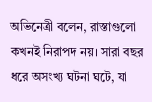অভিনেত্রী বলেন, রাস্তাগুলো কখনই নিরাপদ নয়। সারা বছর ধরে অসংখ্য ঘটনা ঘটে, যা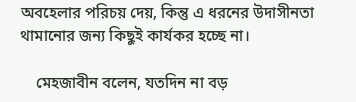অবহেলার পরিচয় দেয়, কিন্তু এ ধরনের উদাসীনতা থামানোর জন্য কিছুই কার্যকর হচ্ছে না।

    মেহজাবীন বলেন, যতদিন না বড়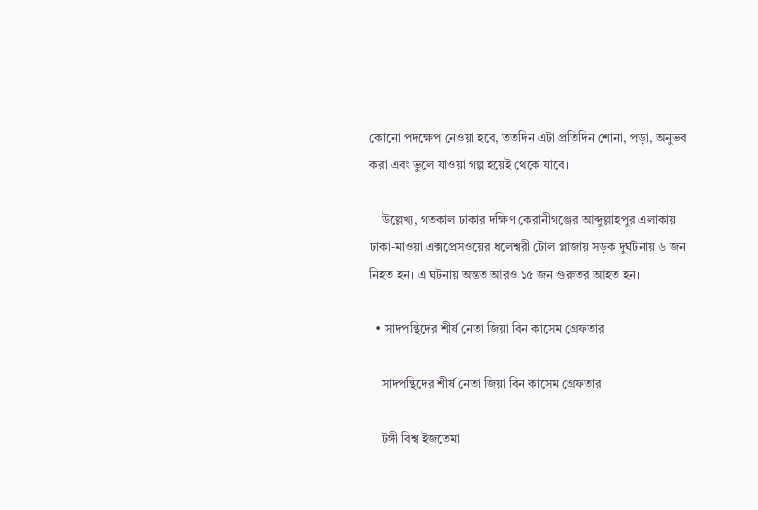কোনো পদক্ষেপ নেওয়া হবে, ততদিন এটা প্রতিদিন শোনা, পড়া, অনুভব করা এবং ভুলে যাওয়া গল্প হয়েই থেকে যাবে।

    উল্লেখ্য, গতকাল ঢাকার দক্ষিণ কেরানীগঞ্জের আব্দুল্লাহপুর এলাকায় ঢাকা-মাওয়া এক্সপ্রেসওয়ের ধলেশ্বরী টোল প্লাজায় সড়ক দুর্ঘটনায় ৬ জন নিহত হন। এ ঘটনায় অন্তত আরও ১৫ জন গুরুতর আহত হন।

  • সাদপন্থিদের শীর্ষ নেতা জিয়া বিন কাসেম গ্রেফতার

    সাদপন্থিদের শীর্ষ নেতা জিয়া বিন কাসেম গ্রেফতার

    টঙ্গী বিশ্ব ইজতেমা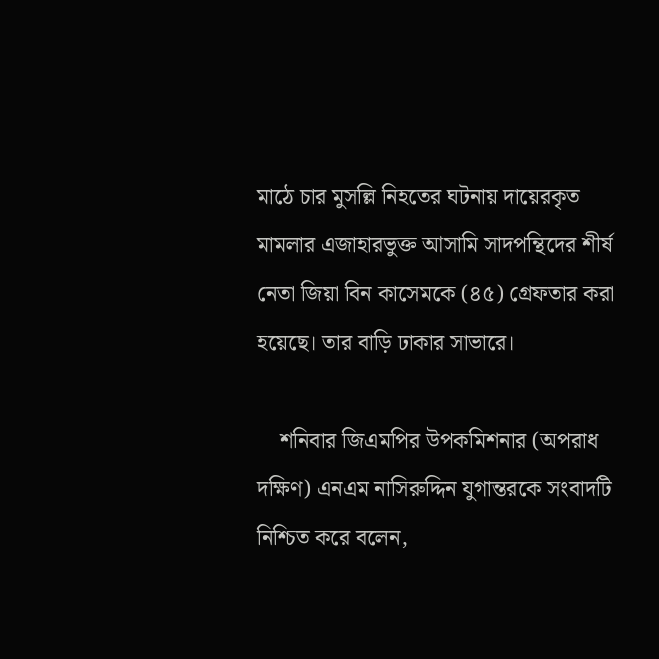মাঠে চার মুসল্লি নিহতের ঘটনায় দায়েরকৃত মামলার এজাহারভুক্ত আসামি সাদপন্থিদের শীর্ষ নেতা জিয়া বিন কাসেমকে (৪৫) গ্রেফতার করা হয়েছে। তার বাড়ি ঢাকার সাভারে।

    শনিবার জিএমপির উপকমিশনার (অপরাধ দক্ষিণ) এনএম নাসিরুদ্দিন যুগান্তরকে সংবাদটি নিশ্চিত করে বলেন,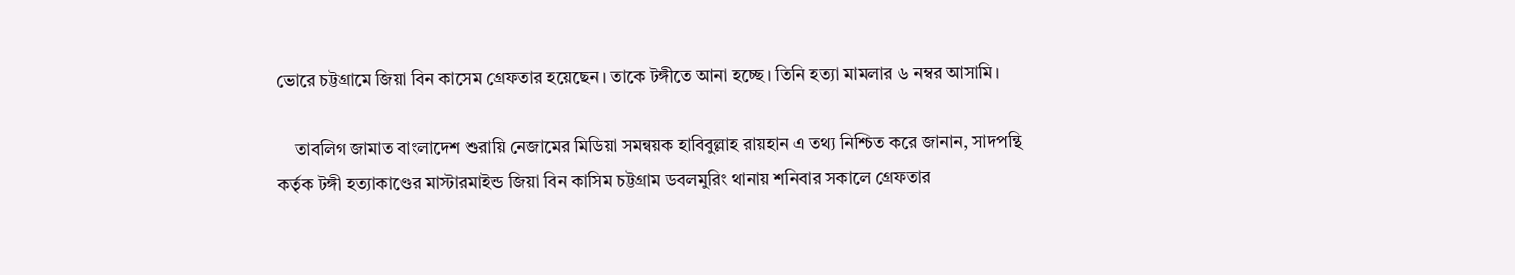ভোরে চট্টগ্রামে জিয়া বিন কাসেম গ্রেফতার হয়েছেন। তাকে টঙ্গীতে আনা হচ্ছে। তিনি হত্যা মামলার ৬ নম্বর আসামি।

    তাবলিগ জামাত বাংলাদেশ শুরায়ি নেজামের মিডিয়া সমন্বয়ক হাবিবুল্লাহ রায়হান এ তথ্য নিশ্চিত করে জানান, সাদপন্থি কর্তৃক টঙ্গী হত্যাকাণ্ডের মাস্টারমাইন্ড জিয়া বিন কাসিম চট্টগ্রাম ডবলমুরিং থানায় শনিবার সকালে গ্রেফতার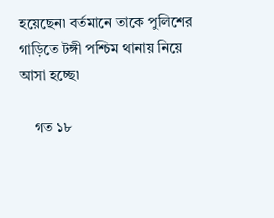হয়েছেন৷ বর্তমানে তাকে পুলিশের গাড়িতে টঙ্গী পশ্চিম থানায় নিয়ে আসা হচ্ছে৷

    গত ১৮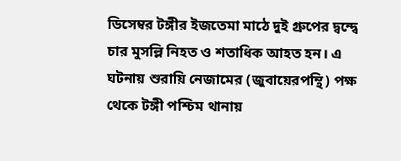ডিসেম্বর টঙ্গীর ইজতেমা মাঠে দুই গ্রুপের দ্বন্দ্বে চার মুসল্লি নিহত ও শতাধিক আহত হন। এ ঘটনায় শুরায়ি নেজামের (জুবায়েরপন্থি) পক্ষ থেকে টঙ্গী পশ্চিম থানায়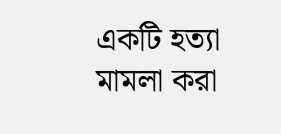একটি হত্যা মামলা করা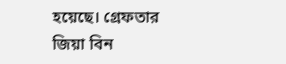হয়েছে। গ্রেফতার জিয়া বিন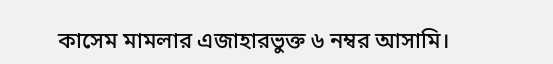কাসেম মামলার এজাহারভুক্ত ৬ নম্বর আসামি।